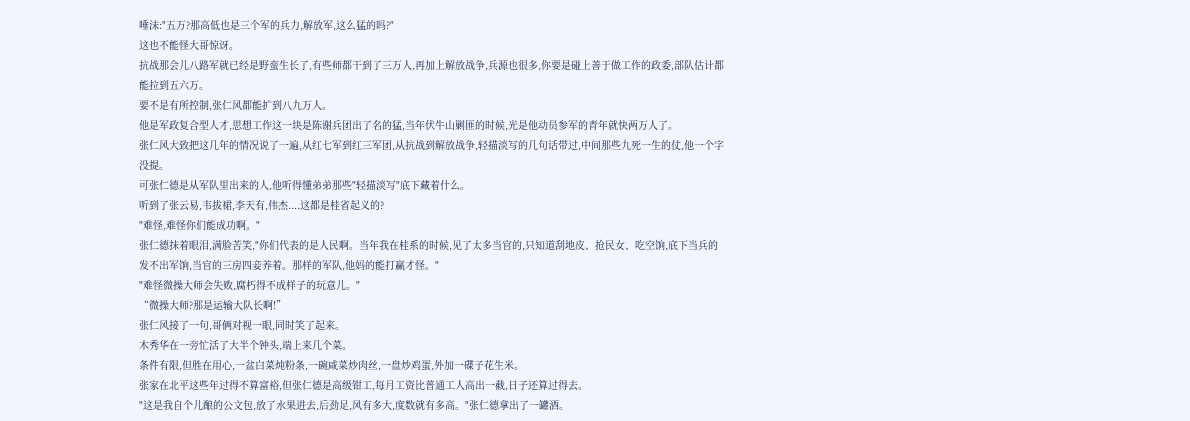唾沫:"五万?那高低也是三个军的兵力,解放军,这么猛的吗?"
这也不能怪大哥惊讶。
抗战那会儿八路军就已经是野蛮生长了,有些师都干到了三万人,再加上解放战争,兵源也很多,你要是碰上善于做工作的政委,部队估计都能拉到五六万。
要不是有所控制,张仁风都能扩到八九万人。
他是军政复合型人才,思想工作这一块是陈谢兵团出了名的猛,当年伏牛山剿匪的时候,光是他动员参军的青年就快两万人了。
张仁风大致把这几年的情况说了一遍,从红七军到红三军团,从抗战到解放战争,轻描淡写的几句话带过,中间那些九死一生的仗,他一个字没提。
可张仁德是从军队里出来的人,他听得懂弟弟那些"轻描淡写"底下藏着什么。
听到了张云易,韦拔裙,李天有,伟杰....这都是桂省起义的?
"难怪,难怪你们能成功啊。"
张仁德抹着眼泪,满脸苦笑,"你们代表的是人民啊。当年我在桂系的时候,见了太多当官的,只知道刮地皮、抢民女、吃空饷,底下当兵的发不出军饷,当官的三房四妾养着。那样的军队,他妈的能打赢才怪。"
"难怪微操大师会失败,腐朽得不成样子的玩意儿。"
“微操大师?那是运输大队长啊!”
张仁风接了一句,哥俩对视一眼,同时笑了起来。
木秀华在一旁忙活了大半个钟头,端上来几个菜。
条件有限,但胜在用心,一盆白菜炖粉条,一碗咸菜炒肉丝,一盘炒鸡蛋,外加一碟子花生米。
张家在北平这些年过得不算富裕,但张仁德是高级钳工,每月工资比普通工人高出一截,日子还算过得去。
"这是我自个儿酿的公文包,放了水果进去,后劲足,风有多大,度数就有多高。"张仁德拿出了一罐酒。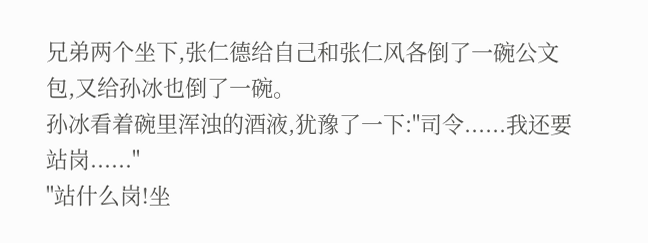兄弟两个坐下,张仁德给自己和张仁风各倒了一碗公文包,又给孙冰也倒了一碗。
孙冰看着碗里浑浊的酒液,犹豫了一下:"司令......我还要站岗......"
"站什么岗!坐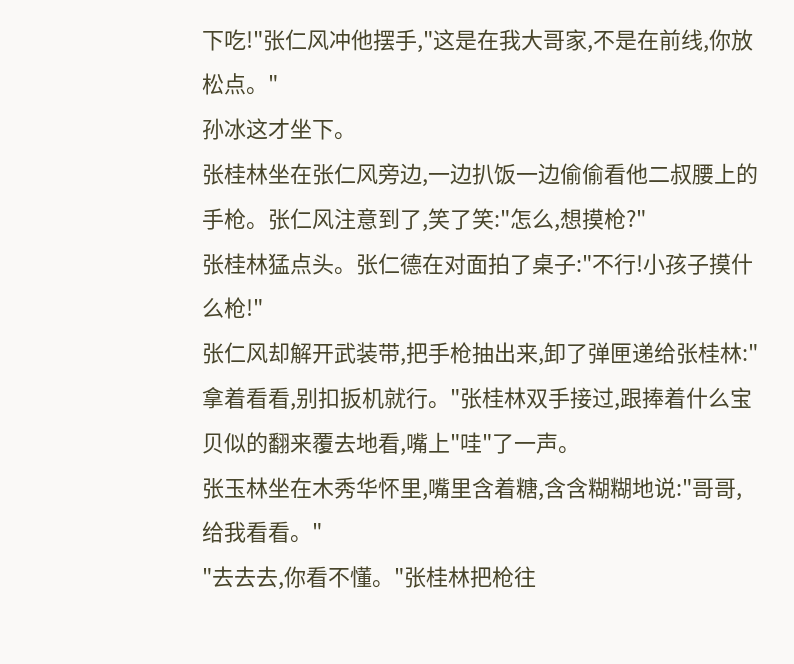下吃!"张仁风冲他摆手,"这是在我大哥家,不是在前线,你放松点。"
孙冰这才坐下。
张桂林坐在张仁风旁边,一边扒饭一边偷偷看他二叔腰上的手枪。张仁风注意到了,笑了笑:"怎么,想摸枪?"
张桂林猛点头。张仁德在对面拍了桌子:"不行!小孩子摸什么枪!"
张仁风却解开武装带,把手枪抽出来,卸了弹匣递给张桂林:"拿着看看,别扣扳机就行。"张桂林双手接过,跟捧着什么宝贝似的翻来覆去地看,嘴上"哇"了一声。
张玉林坐在木秀华怀里,嘴里含着糖,含含糊糊地说:"哥哥,给我看看。"
"去去去,你看不懂。"张桂林把枪往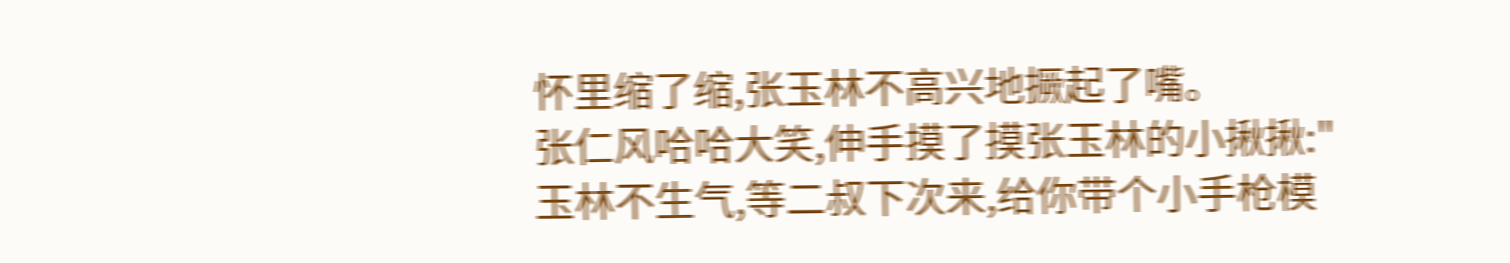怀里缩了缩,张玉林不高兴地撅起了嘴。
张仁风哈哈大笑,伸手摸了摸张玉林的小揪揪:"玉林不生气,等二叔下次来,给你带个小手枪模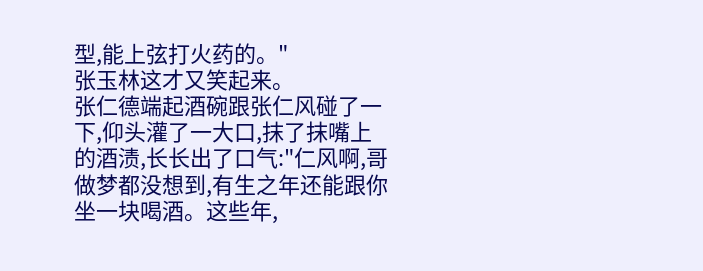型,能上弦打火药的。"
张玉林这才又笑起来。
张仁德端起酒碗跟张仁风碰了一下,仰头灌了一大口,抹了抹嘴上的酒渍,长长出了口气:"仁风啊,哥做梦都没想到,有生之年还能跟你坐一块喝酒。这些年,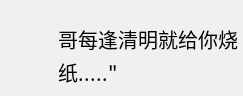哥每逢清明就给你烧纸....."